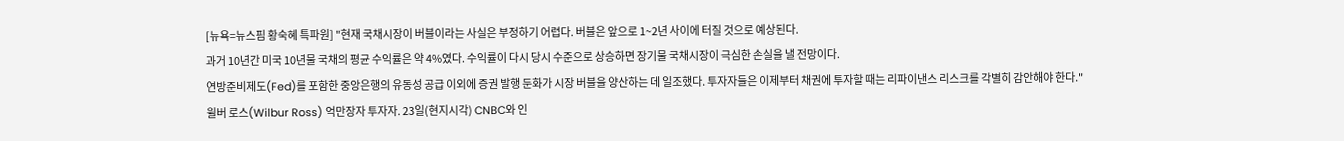[뉴욕=뉴스핌 황숙혜 특파원] "현재 국채시장이 버블이라는 사실은 부정하기 어렵다. 버블은 앞으로 1~2년 사이에 터질 것으로 예상된다.
과거 10년간 미국 10년물 국채의 평균 수익률은 약 4%였다. 수익률이 다시 당시 수준으로 상승하면 장기물 국채시장이 극심한 손실을 낼 전망이다.
연방준비제도(Fed)를 포함한 중앙은행의 유동성 공급 이외에 증권 발행 둔화가 시장 버블을 양산하는 데 일조했다. 투자자들은 이제부터 채권에 투자할 때는 리파이낸스 리스크를 각별히 감안해야 한다."
윌버 로스(Wilbur Ross) 억만장자 투자자. 23일(현지시각) CNBC와 인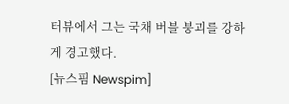터뷰에서 그는 국채 버블 붕괴를 강하게 경고했다.
[뉴스핌 Newspim]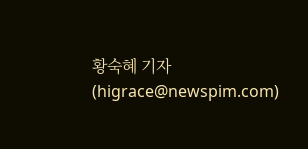황숙혜 기자 (higrace@newspim.com)